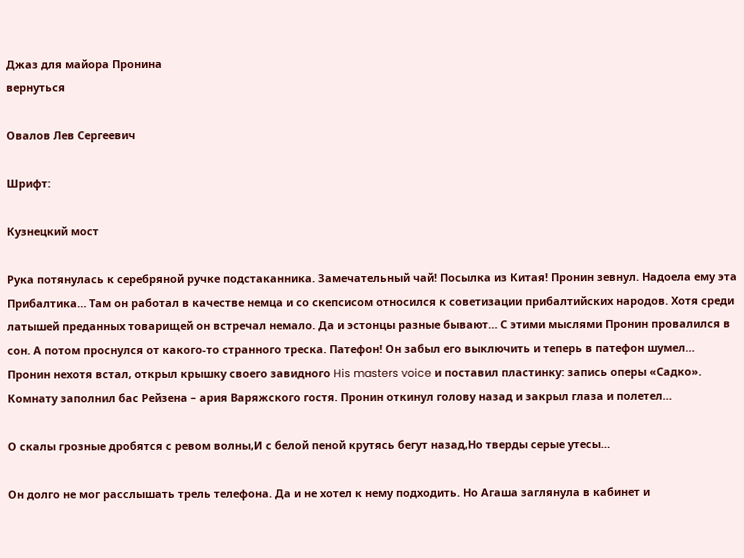Джаз для майора Пронина
вернуться

Овалов Лев Сергеевич

Шрифт:

Кузнецкий мост

Рука потянулась к серебряной ручке подстаканника. Замечательный чай! Посылка из Китая! Пронин зевнул. Надоела ему эта Прибалтика… Там он работал в качестве немца и со скепсисом относился к советизации прибалтийских народов. Хотя среди латышей преданных товарищей он встречал немало. Да и эстонцы разные бывают… С этими мыслями Пронин провалился в сон. А потом проснулся от какого-то странного треска. Патефон! Он забыл его выключить и теперь в патефон шумел… Пронин нехотя встал, открыл крышку своего завидного His masters voice и поставил пластинку: запись оперы «Садко». Комнату заполнил бас Рейзена – ария Варяжского гостя. Пронин откинул голову назад и закрыл глаза и полетел…

О скалы грозные дробятся с ревом волны,И с белой пеной крутясь бегут назад,Но тверды серые утесы…

Он долго не мог расслышать трель телефона. Да и не хотел к нему подходить. Но Агаша заглянула в кабинет и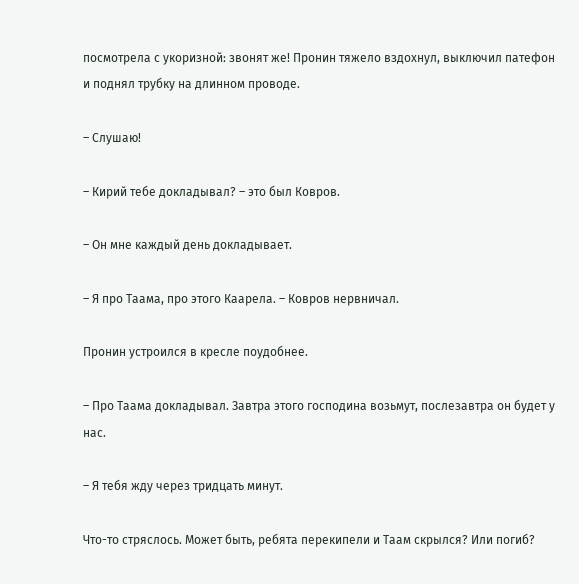посмотрела с укоризной: звонят же! Пронин тяжело вздохнул, выключил патефон и поднял трубку на длинном проводе.

– Слушаю!

– Кирий тебе докладывал? – это был Ковров.

– Он мне каждый день докладывает.

– Я про Таама, про этого Каарела. – Ковров нервничал.

Пронин устроился в кресле поудобнее.

– Про Таама докладывал. Завтра этого господина возьмут, послезавтра он будет у нас.

– Я тебя жду через тридцать минут.

Что-то стряслось. Может быть, ребята перекипели и Таам скрылся? Или погиб?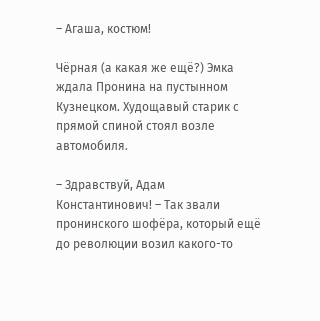– Агаша, костюм!

Чёрная (а какая же ещё?) Эмка ждала Пронина на пустынном Кузнецком. Худощавый старик с прямой спиной стоял возле автомобиля.

– Здравствуй, Адам Константинович! – Так звали пронинского шофёра, который ещё до революции возил какого-то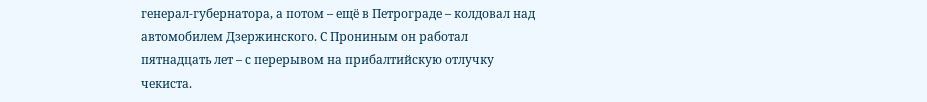генерал-губернатора, а потом – ещё в Петрограде – колдовал над автомобилем Дзержинского. С Прониным он работал пятнадцать лет – с перерывом на прибалтийскую отлучку чекиста.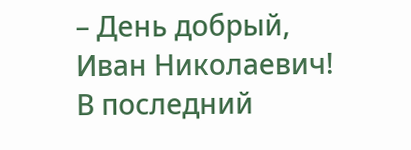– День добрый, Иван Николаевич! В последний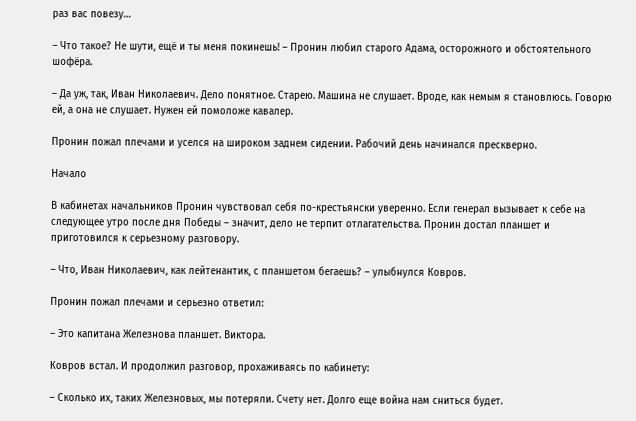раз вас повезу…

– Что такое? Не шути, ещё и ты меня покинешь! – Пронин любил старого Адама, осторожного и обстоятельного шофёра.

– Да уж, так, Иван Николаевич. Дело понятное. Старею. Машина не слушает. Вроде, как немым я становлюсь. Говорю ей, а она не слушает. Нужен ей помоложе кавалер.

Пронин пожал плечами и уселся на широком заднем сидении. Рабочий день начинался прескверно.

Начало

В кабинетах начальников Пронин чувствовал себя по-крестьянски уверенно. Если генерал вызывает к себе на следующее утро после дня Победы – значит, дело не терпит отлагательства. Пронин достал планшет и приготовился к серьезному разговору.

– Что, Иван Николаевич, как лейтенантик, с планшетом бегаешь? – улыбнулся Ковров.

Пронин пожал плечами и серьезно ответил:

– Это капитана Железнова планшет. Виктора.

Ковров встал. И продолжил разговор, прохаживаясь по кабинету:

– Сколько их, таких Железновых, мы потеряли. Счету нет. Долго еще война нам сниться будет.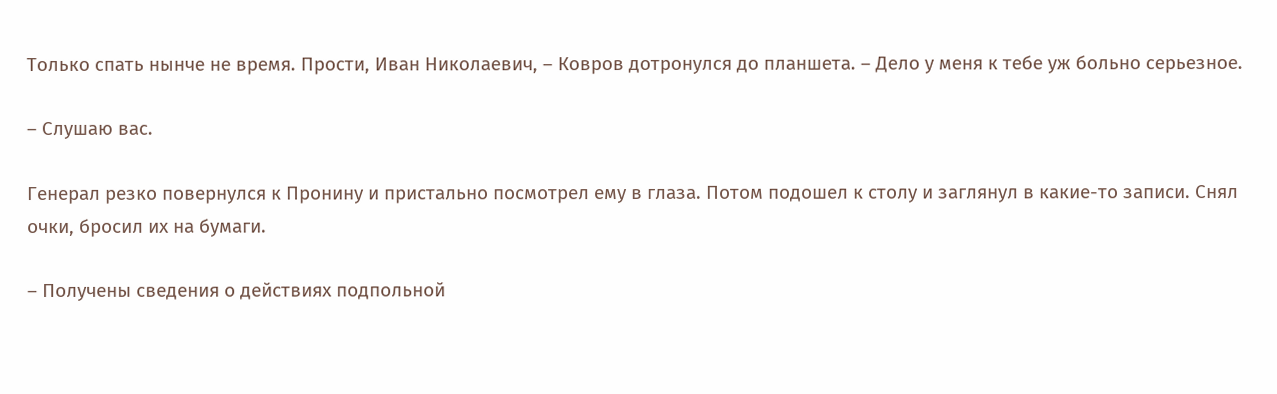Только спать нынче не время. Прости, Иван Николаевич, – Ковров дотронулся до планшета. – Дело у меня к тебе уж больно серьезное.

– Слушаю вас.

Генерал резко повернулся к Пронину и пристально посмотрел ему в глаза. Потом подошел к столу и заглянул в какие-то записи. Снял очки, бросил их на бумаги.

– Получены сведения о действиях подпольной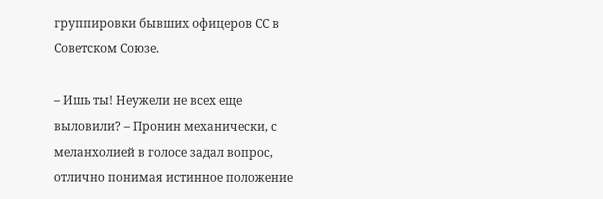группировки бывших офицеров СС в Советском Союзе.

– Ишь ты! Неужели не всех еще выловили? – Пронин механически, с меланхолией в голосе задал вопрос, отлично понимая истинное положение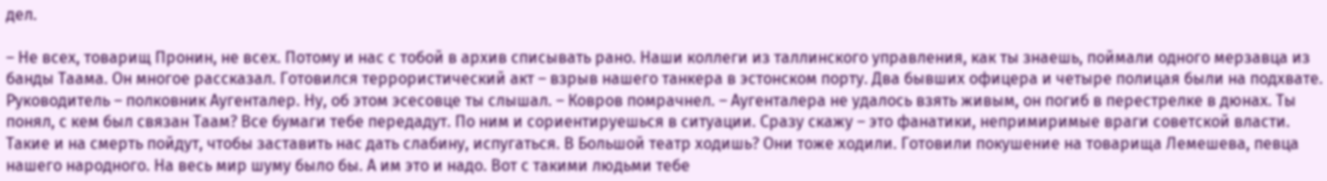дел.

– Не всех, товарищ Пронин, не всех. Потому и нас с тобой в архив списывать рано. Наши коллеги из таллинского управления, как ты знаешь, поймали одного мерзавца из банды Таама. Он многое рассказал. Готовился террористический акт – взрыв нашего танкера в эстонском порту. Два бывших офицера и четыре полицая были на подхвате. Руководитель – полковник Аугенталер. Ну, об этом эсесовце ты слышал. – Ковров помрачнел. – Аугенталера не удалось взять живым, он погиб в перестрелке в дюнах. Ты понял, с кем был связан Таам? Все бумаги тебе передадут. По ним и сориентируешься в ситуации. Сразу скажу – это фанатики, непримиримые враги советской власти. Такие и на смерть пойдут, чтобы заставить нас дать слабину, испугаться. В Большой театр ходишь? Они тоже ходили. Готовили покушение на товарища Лемешева, певца нашего народного. На весь мир шуму было бы. А им это и надо. Вот с такими людьми тебе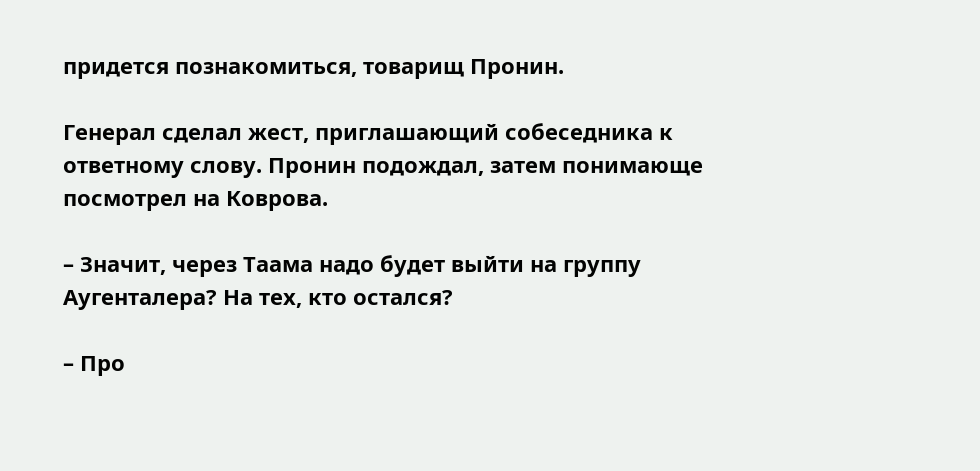придется познакомиться, товарищ Пронин.

Генерал сделал жест, приглашающий собеседника к ответному слову. Пронин подождал, затем понимающе посмотрел на Коврова.

– Значит, через Таама надо будет выйти на группу Аугенталера? На тех, кто остался?

– Про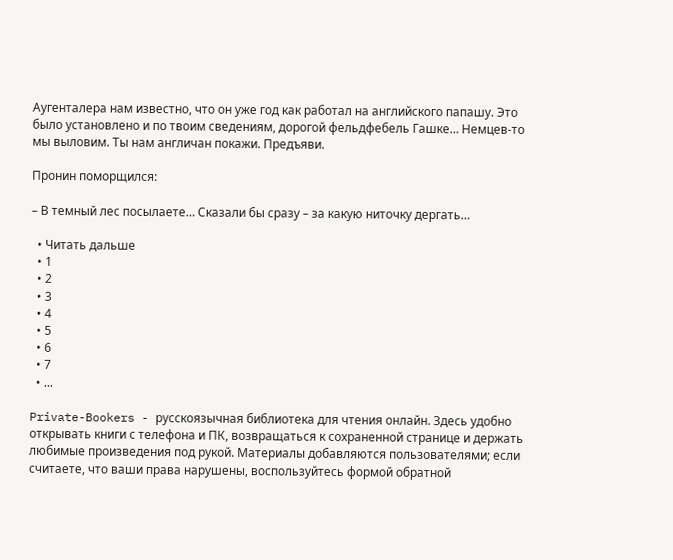Аугенталера нам известно, что он уже год как работал на английского папашу. Это было установлено и по твоим сведениям, дорогой фельдфебель Гашке… Немцев-то мы выловим. Ты нам англичан покажи. Предъяви.

Пронин поморщился:

– В темный лес посылаете… Сказали бы сразу – за какую ниточку дергать…

  • Читать дальше
  • 1
  • 2
  • 3
  • 4
  • 5
  • 6
  • 7
  • ...

Private-Bookers - русскоязычная библиотека для чтения онлайн. Здесь удобно открывать книги с телефона и ПК, возвращаться к сохраненной странице и держать любимые произведения под рукой. Материалы добавляются пользователями; если считаете, что ваши права нарушены, воспользуйтесь формой обратной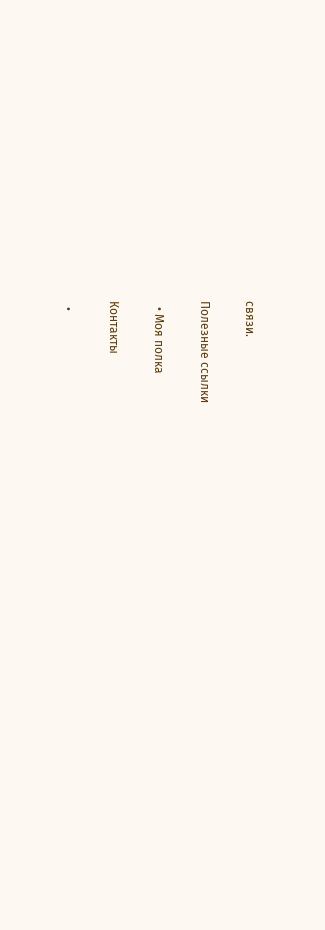связи.

Полезные ссылки

  • Моя полка

Контакты

  •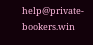help@private-bookers.win